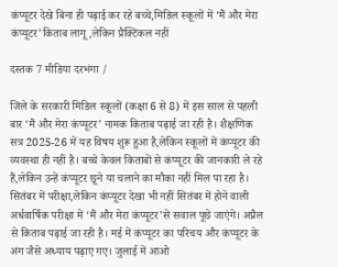कंप्यूटर देखे बिना ही पढ़ाई कर रहे बच्चे,मिडिल स्कूलों में ‘मैं और मेरा कंप्यूटर’किताब लागू,लेकिन प्रैक्टिकल नहीं

दस्तक 7 मीडिया दरभंगा /

जिले के सरकारी मिडिल स्कूलों (कक्षा 6 से 8) में इस साल से पहली बार ‘मैं और मेरा कंप्यूटर’ नामक किताब पढ़ाई जा रही है। शैक्षणिक सत्र 2025-26 में यह विषय शुरू हुआ है,लेकिन स्कूलों में कंप्यूटर की व्यवस्था ही नहीं है। बच्चे केवल किताबों से कंप्यूटर की जानकारी ले रहे हैं,लेकिन उन्हें कंप्यूटर छूने या चलाने का मौका नहीं मिल पा रहा है। सितंबर में परीक्षा,लेकिन कंप्यूटर देखा भी नहीं सितंबर में होने वाली अर्धवार्षिक परीक्षा में ‘मैं और मेरा कंप्यूटर’से सवाल पूछे जाएंगे। अप्रैल से किताब पढ़ाई जा रही है। मई में कंप्यूटर का परिचय और कंप्यूटर के अंग जैसे अध्याय पढ़ाए गए। जुलाई में आओ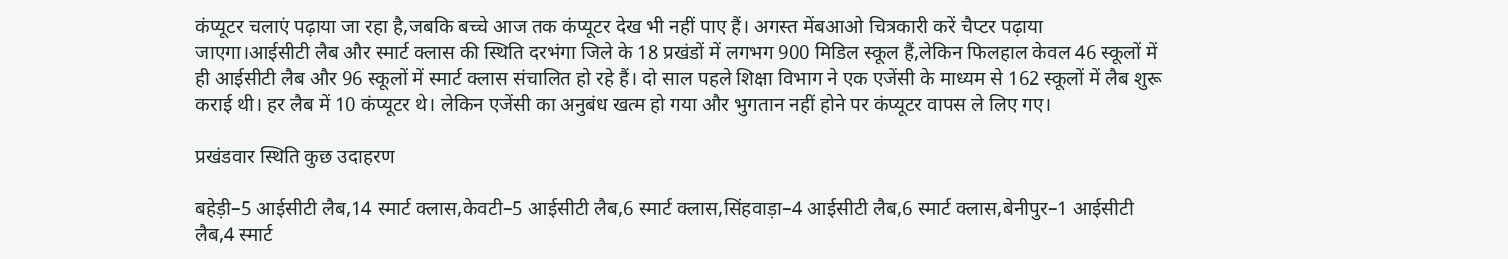कंप्यूटर चलाएं पढ़ाया जा रहा है,जबकि बच्चे आज तक कंप्यूटर देख भी नहीं पाए हैं। अगस्त मेंबआओ चित्रकारी करें चैप्टर पढ़ाया जाएगा।आईसीटी लैब और स्मार्ट क्लास की स्थिति दरभंगा जिले के 18 प्रखंडों में लगभग 900 मिडिल स्कूल हैं,लेकिन फिलहाल केवल 46 स्कूलों में ही आईसीटी लैब और 96 स्कूलों में स्मार्ट क्लास संचालित हो रहे हैं। दो साल पहले शिक्षा विभाग ने एक एजेंसी के माध्यम से 162 स्कूलों में लैब शुरू कराई थी। हर लैब में 10 कंप्यूटर थे। लेकिन एजेंसी का अनुबंध खत्म हो गया और भुगतान नहीं होने पर कंप्यूटर वापस ले लिए गए।

प्रखंडवार स्थिति कुछ उदाहरण

बहेड़ी–5 आईसीटी लैब,14 स्मार्ट क्लास,केवटी–5 आईसीटी लैब,6 स्मार्ट क्लास,सिंहवाड़ा–4 आईसीटी लैब,6 स्मार्ट क्लास,बेनीपुर–1 आईसीटी लैब,4 स्मार्ट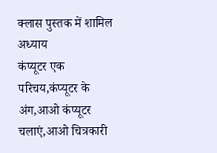क्लास पुस्तक में शामिल अध्याय
कंप्यूटर एक परिचय,कंप्यूटर के अंग,आओ कंप्यूटर चलाएं,आओ चित्रकारी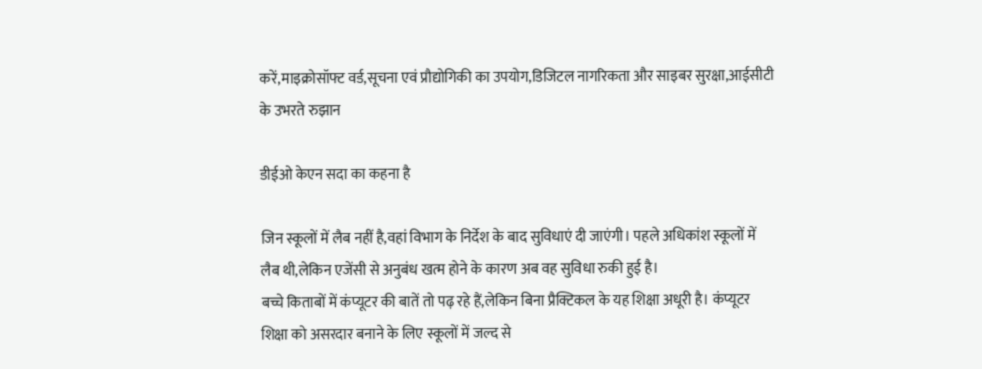करें,माइक्रोसॉफ्ट वर्ड,सूचना एवं प्रौद्योगिकी का उपयोग,डिजिटल नागरिकता और साइबर सुरक्षा,आईसीटी के उभरते रुझान

डीईओ केएन सदा का कहना है

जिन स्कूलों में लैब नहीं है,वहां विभाग के निर्देश के बाद सुविधाएं दी जाएंगी। पहले अधिकांश स्कूलों में लैब थी,लेकिन एजेंसी से अनुबंध खत्म होने के कारण अब वह सुविधा रुकी हुई है।
बच्चे किताबों में कंप्यूटर की बातें तो पढ़ रहे हैं,लेकिन बिना प्रैक्टिकल के यह शिक्षा अधूरी है। कंप्यूटर शिक्षा को असरदार बनाने के लिए स्कूलों में जल्द से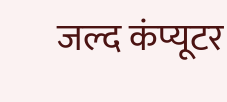जल्द कंप्यूटर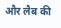और लैब की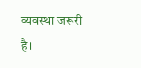व्यवस्था जरूरी है।